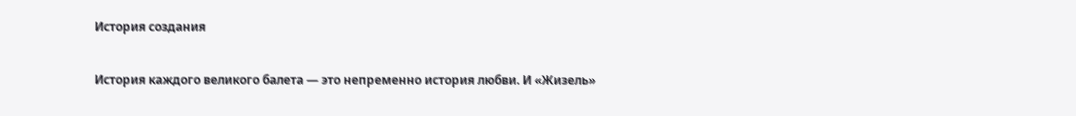История создания

История каждого великого балета — это непременно история любви. И «Жизель»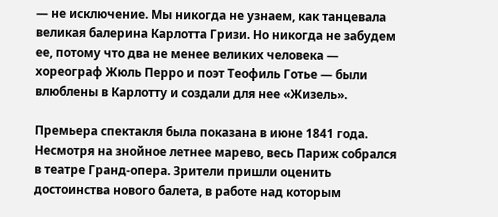— не исключение. Мы никогда не узнаем, как танцевала великая балерина Карлотта Гризи. Но никогда не забудем ее, потому что два не менее великих человека — хореограф Жюль Перро и поэт Теофиль Готье — были влюблены в Карлотту и создали для нее «Жизель».

Премьера спектакля была показана в июне 1841 года. Несмотря на знойное летнее марево, весь Париж собрался в театре Гранд-опера. Зрители пришли оценить достоинства нового балета, в работе над которым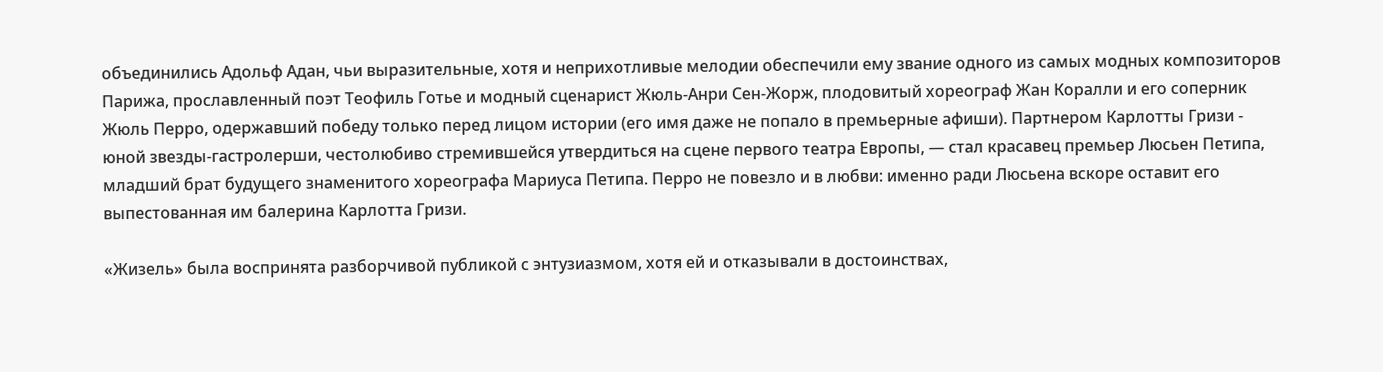объединились Адольф Адан, чьи выразительные, хотя и неприхотливые мелодии обеспечили ему звание одного из самых модных композиторов Парижа, прославленный поэт Теофиль Готье и модный сценарист Жюль-Анри Сен-Жорж, плодовитый хореограф Жан Коралли и его соперник Жюль Перро, одержавший победу только перед лицом истории (его имя даже не попало в премьерные афиши). Партнером Карлотты Гризи - юной звезды-гастролерши, честолюбиво стремившейся утвердиться на сцене первого театра Европы, — стал красавец премьер Люсьен Петипа, младший брат будущего знаменитого хореографа Мариуса Петипа. Перро не повезло и в любви: именно ради Люсьена вскоре оставит его выпестованная им балерина Карлотта Гризи.

«Жизель» была воспринята разборчивой публикой с энтузиазмом, хотя ей и отказывали в достоинствах,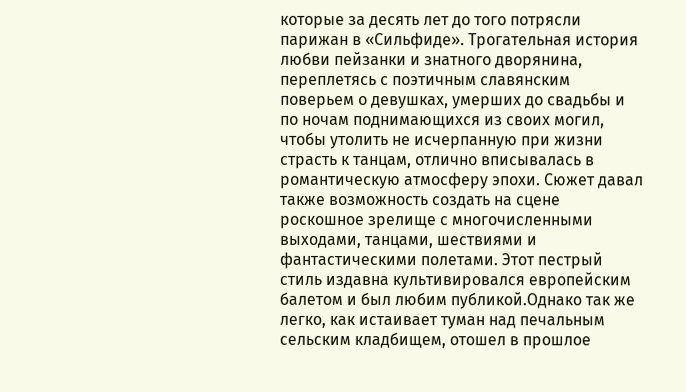которые за десять лет до того потрясли парижан в «Сильфиде». Трогательная история любви пейзанки и знатного дворянина, переплетясь с поэтичным славянским поверьем о девушках, умерших до свадьбы и по ночам поднимающихся из своих могил, чтобы утолить не исчерпанную при жизни страсть к танцам, отлично вписывалась в романтическую атмосферу эпохи. Сюжет давал также возможность создать на сцене роскошное зрелище с многочисленными выходами, танцами, шествиями и фантастическими полетами. Этот пестрый стиль издавна культивировался европейским балетом и был любим публикой.Однако так же легко, как истаивает туман над печальным сельским кладбищем, отошел в прошлое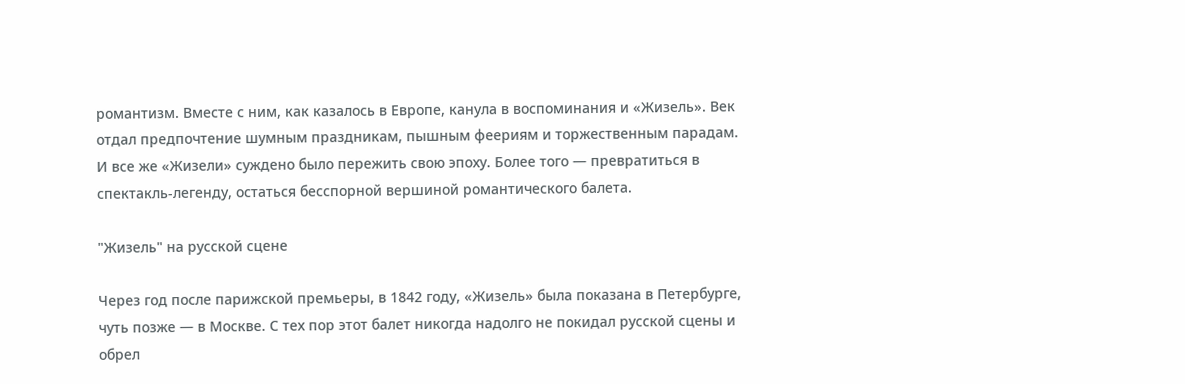романтизм. Вместе с ним, как казалось в Европе, канула в воспоминания и «Жизель». Век отдал предпочтение шумным праздникам, пышным феериям и торжественным парадам. И все же «Жизели» суждено было пережить свою эпоху. Более того — превратиться в спектакль-легенду, остаться бесспорной вершиной романтического балета.

"Жизель" на русской сцене

Через год после парижской премьеры, в 1842 году, «Жизель» была показана в Петербурге, чуть позже — в Москве. С тех пор этот балет никогда надолго не покидал русской сцены и обрел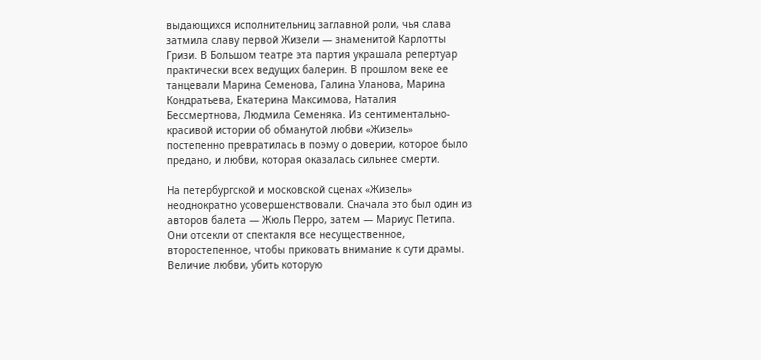выдающихся исполнительниц заглавной роли, чья слава затмила славу первой Жизели — знаменитой Карлотты Гризи. В Большом театре эта партия украшала репертуар практически всех ведущих балерин. В прошлом веке ее танцевали Марина Семенова, Галина Уланова, Марина Кондратьева, Екатерина Максимова, Наталия Бессмертнова, Людмила Семеняка. Из сентиментально-красивой истории об обманутой любви «Жизель» постепенно превратилась в поэму о доверии, которое было предано, и любви, которая оказалась сильнее смерти.

На петербургской и московской сценах «Жизель» неоднократно усовершенствовали. Сначала это был один из авторов балета — Жюль Перро, затем — Мариус Петипа. Они отсекли от спектакля все несущественное, второстепенное, чтобы приковать внимание к сути драмы. Величие любви, убить которую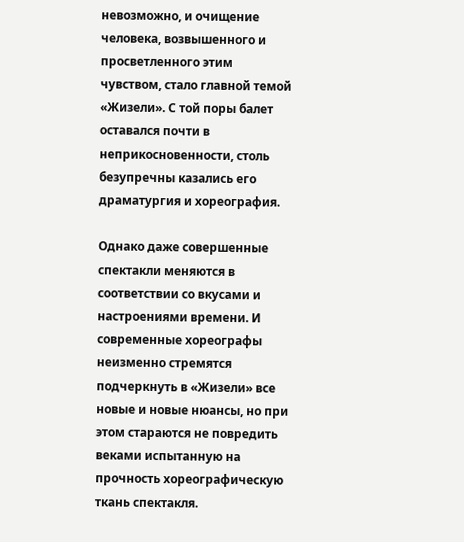невозможно, и очищение человека, возвышенного и просветленного этим чувством, стало главной темой «Жизели». С той поры балет оставался почти в неприкосновенности, столь безупречны казались его драматургия и хореография.

Однако даже совершенные спектакли меняются в соответствии со вкусами и настроениями времени. И современные хореографы неизменно стремятся подчеркнуть в «Жизели» все новые и новые нюансы, но при этом стараются не повредить веками испытанную на прочность хореографическую ткань спектакля.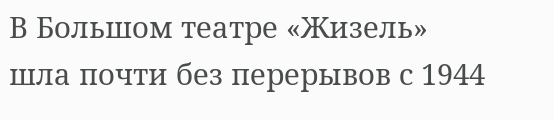В Большом театре «Жизель» шла почти без перерывов с 1944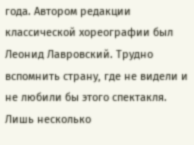года. Автором редакции классической хореографии был Леонид Лавровский. Трудно вспомнить страну, где не видели и не любили бы этого спектакля. Лишь несколько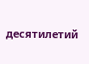десятилетий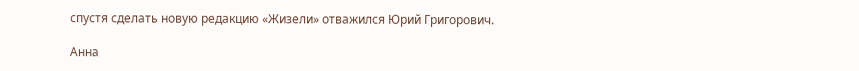спустя сделать новую редакцию «Жизели» отважился Юрий Григорович.

Анна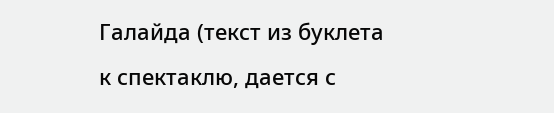Галайда (текст из буклета к спектаклю, дается с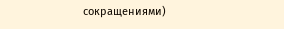сокращениями)